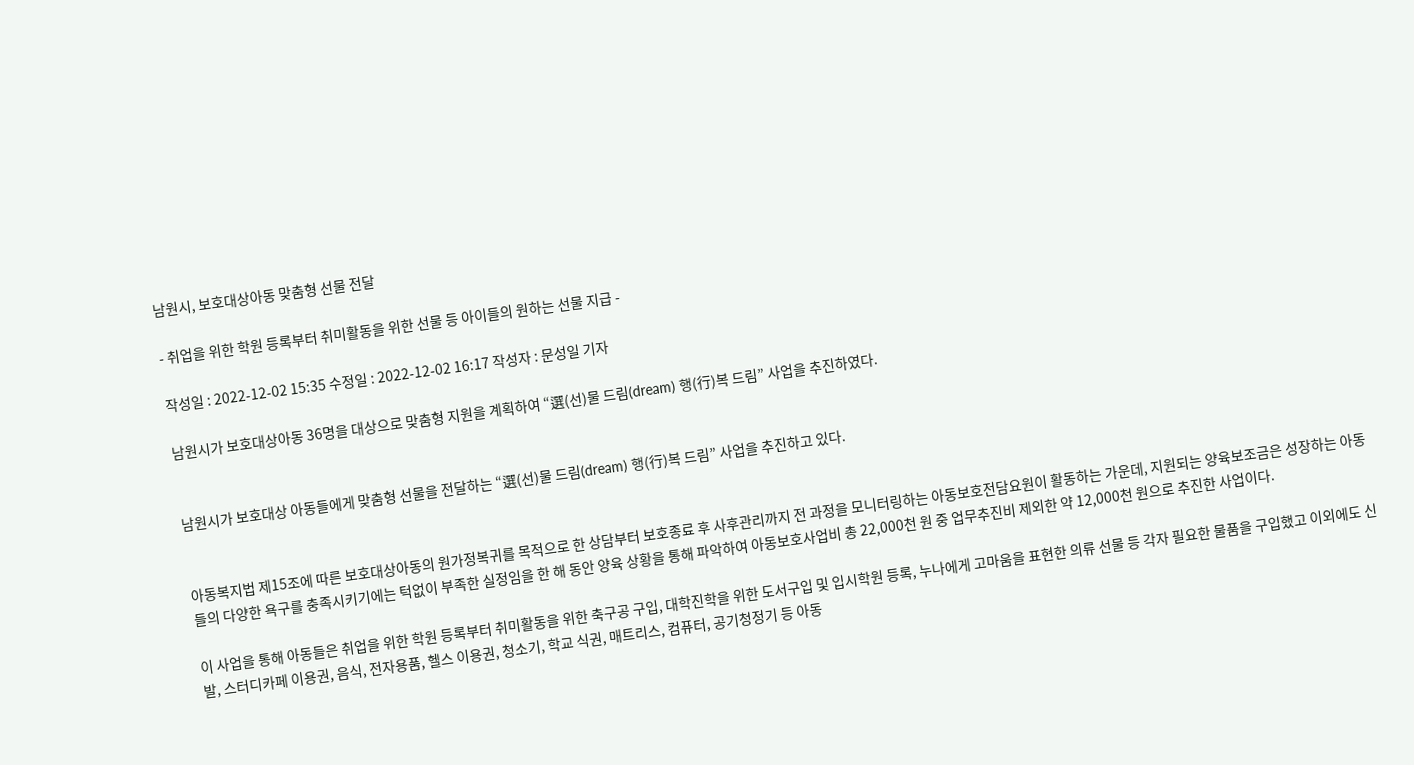남원시, 보호대상아동 맞춤형 선물 전달

- 취업을 위한 학원 등록부터 취미활동을 위한 선물 등 아이들의 원하는 선물 지급 -

작성일 : 2022-12-02 15:35 수정일 : 2022-12-02 16:17 작성자 : 문성일 기자

남원시가 보호대상아동 36명을 대상으로 맞춤형 지원을 계획하여 “選(선)물 드림(dream) 행(行)복 드림” 사업을 추진하였다.


남원시가 보호대상 아동들에게 맞춤형 선물을 전달하는 “選(선)물 드림(dream) 행(行)복 드림” 사업을 추진하고 있다.


아동복지법 제15조에 따른 보호대상아동의 원가정복귀를 목적으로 한 상담부터 보호종료 후 사후관리까지 전 과정을 모니터링하는 아동보호전담요원이 활동하는 가운데, 지원되는 양육보조금은 성장하는 아동들의 다양한 욕구를 충족시키기에는 턱없이 부족한 실정임을 한 해 동안 양육 상황을 통해 파악하여 아동보호사업비 총 22,000천 원 중 업무추진비 제외한 약 12,000천 원으로 추진한 사업이다.

이 사업을 통해 아동들은 취업을 위한 학원 등록부터 취미활동을 위한 축구공 구입, 대학진학을 위한 도서구입 및 입시학원 등록, 누나에게 고마움을 표현한 의류 선물 등 각자 필요한 물품을 구입했고 이외에도 신발, 스터디카페 이용권, 음식, 전자용품, 헬스 이용권, 청소기, 학교 식권, 매트리스, 컴퓨터, 공기청정기 등 아동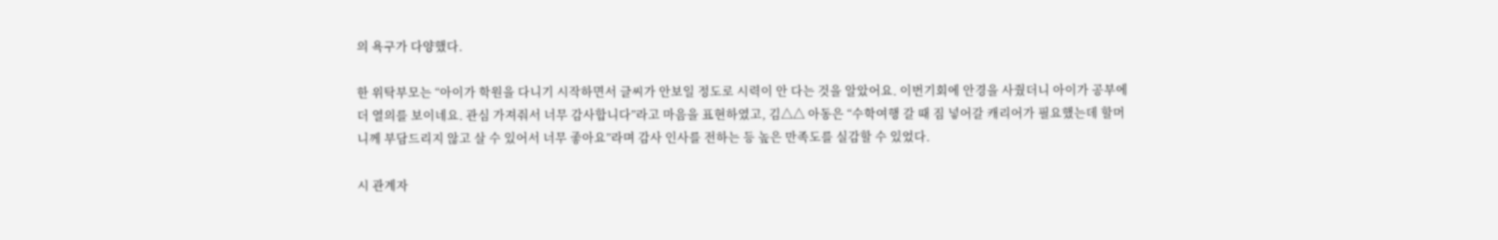의 욕구가 다양했다.

한 위탁부모는 “아이가 학원을 다니기 시작하면서 글씨가 안보일 정도로 시력이 안 다는 것을 알았어요. 이번기회에 안경을 사줬더니 아이가 공부에 더 열의를 보이네요. 관심 가져줘서 너무 감사합니다”라고 마음을 표현하였고, 김△△ 아동은 “수학여행 갈 때 짐 넣어갈 캐리어가 필요했는데 할머니께 부담드리지 않고 살 수 있어서 너무 좋아요”라며 감사 인사를 전하는 등 높은 만족도를 실감할 수 있었다.

시 관계자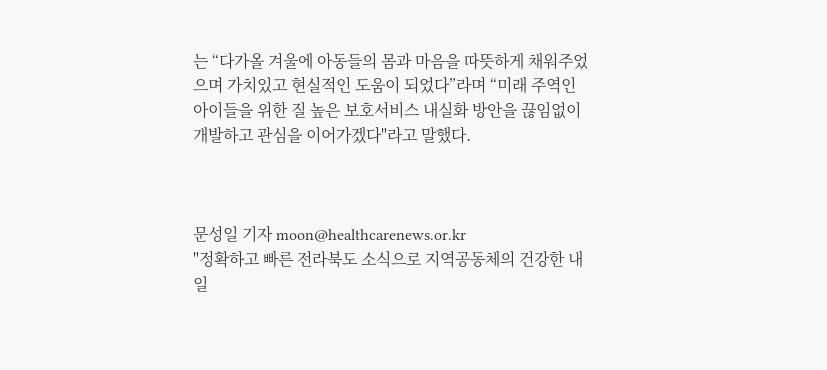는 “다가올 겨울에 아동들의 몸과 마음을 따뜻하게 채워주었으며 가치있고 현실적인 도움이 되었다”라며 “미래 주역인 아이들을 위한 질 높은 보호서비스 내실화 방안을 끊임없이 개발하고 관심을 이어가겠다"라고 말했다.



문성일 기자 moon@healthcarenews.or.kr
"정확하고 빠른 전라북도 소식으로 지역공동체의 건강한 내일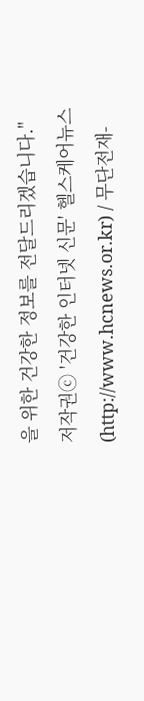을 위한 건강한 정보를 전달드리겠습니다."
저작권ⓒ '건강한 인터넷 신문' 헬스케어뉴스(http://www.hcnews.or.kr) / 무단전재-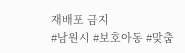재배포 금지
#남원시 #보호아동 #맞춤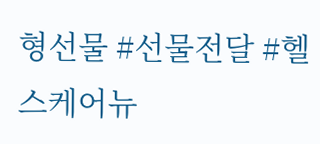형선물 #선물전달 #헬스케어뉴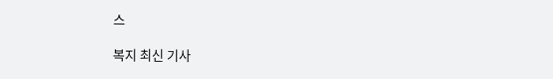스

복지 최신 기사